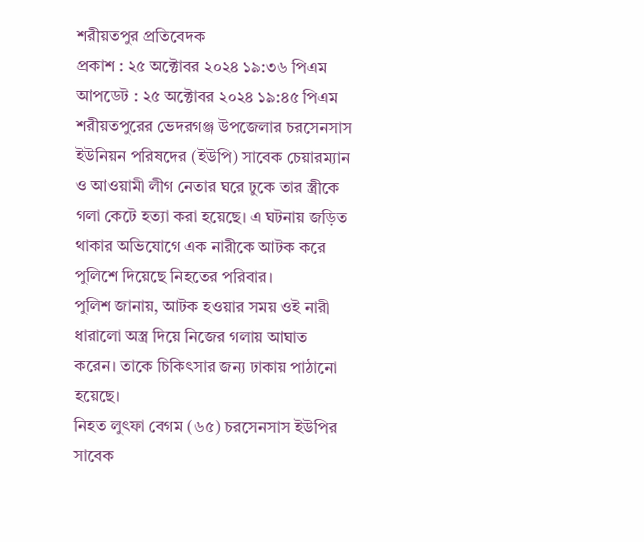শরীয়তপুর প্রতিবেদক
প্রকাশ : ২৫ অক্টোবর ২০২৪ ১৯:৩৬ পিএম
আপডেট : ২৫ অক্টোবর ২০২৪ ১৯:৪৫ পিএম
শরীয়তপুরের ভেদরগঞ্জ উপজেলার চরসেনসাস ইউনিয়ন পরিষদের (ইউপি) সাবেক চেয়ারম্যান ও আওয়ামী লীগ নেতার ঘরে ঢুকে তার স্ত্রীকে গলা কেটে হত্যা করা হয়েছে। এ ঘটনায় জড়িত থাকার অভিযোগে এক নারীকে আটক করে পুলিশে দিয়েছে নিহতের পরিবার।
পুলিশ জানায়, আটক হওয়ার সময় ওই নারী ধারালো অস্ত্র দিয়ে নিজের গলায় আঘাত করেন। তাকে চিকিৎসার জন্য ঢাকায় পাঠানো হয়েছে।
নিহত লুৎফা বেগম (৬৫) চরসেনসাস ইউপির সাবেক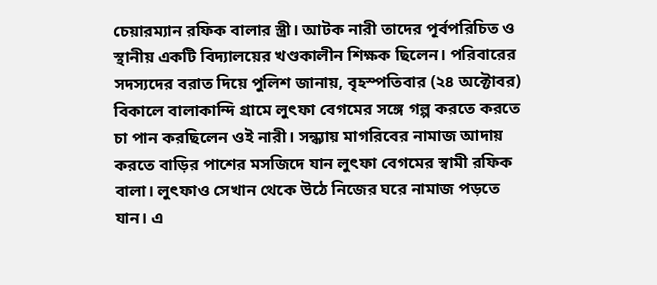চেয়ারম্যান রফিক বালার স্ত্রী। আটক নারী তাদের পূর্বপরিচিত ও স্থানীয় একটি বিদ্যালয়ের খণ্ডকালীন শিক্ষক ছিলেন। পরিবারের সদস্যদের বরাত দিয়ে পুলিশ জানায়, বৃহস্পতিবার (২৪ অক্টোবর) বিকালে বালাকান্দি গ্রামে লুৎফা বেগমের সঙ্গে গল্প করতে করতে চা পান করছিলেন ওই নারী। সন্ধ্যায় মাগরিবের নামাজ আদায় করতে বাড়ির পাশের মসজিদে যান লুৎফা বেগমের স্বামী রফিক বালা। লুৎফাও সেখান থেকে উঠে নিজের ঘরে নামাজ পড়তে যান। এ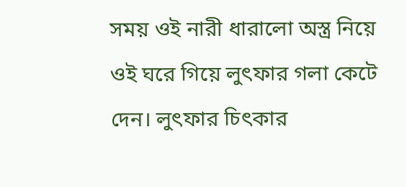সময় ওই নারী ধারালো অস্ত্র নিয়ে ওই ঘরে গিয়ে লুৎফার গলা কেটে দেন। লুৎফার চিৎকার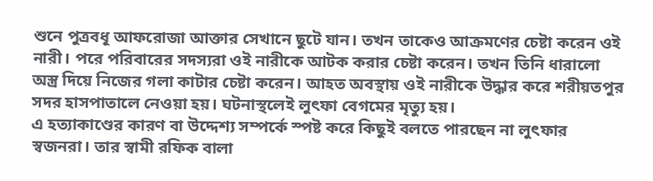শুনে পুত্রবধূ আফরোজা আক্তার সেখানে ছুটে যান। তখন তাকেও আক্রমণের চেষ্টা করেন ওই নারী। পরে পরিবারের সদস্যরা ওই নারীকে আটক করার চেষ্টা করেন। তখন তিনি ধারালো অস্ত্র দিয়ে নিজের গলা কাটার চেষ্টা করেন। আহত অবস্থায় ওই নারীকে উদ্ধার করে শরীয়তপুর সদর হাসপাতালে নেওয়া হয়। ঘটনাস্থলেই লুৎফা বেগমের মৃত্যু হয়।
এ হত্যাকাণ্ডের কারণ বা উদ্দেশ্য সম্পর্কে স্পষ্ট করে কিছুই বলতে পারছেন না লুৎফার স্বজনরা। তার স্বামী রফিক বালা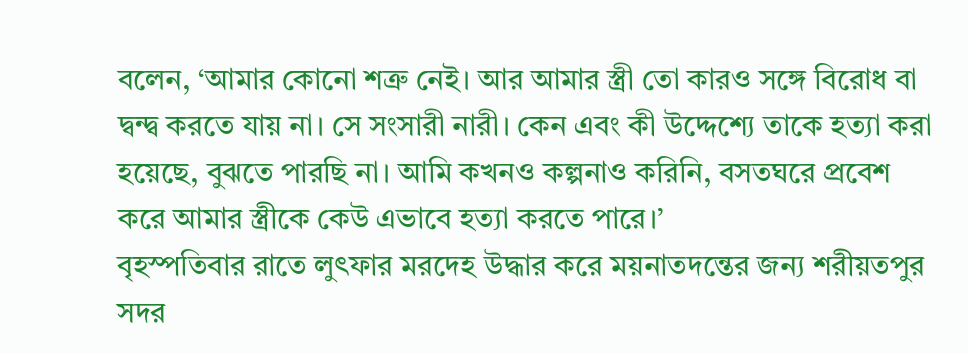বলেন, ‘আমার কোনো শত্রু নেই। আর আমার স্ত্রী তো কারও সঙ্গে বিরোধ বা দ্বন্দ্ব করতে যায় না। সে সংসারী নারী। কেন এবং কী উদ্দেশ্যে তাকে হত্যা করা হয়েছে, বুঝতে পারছি না। আমি কখনও কল্পনাও করিনি, বসতঘরে প্রবেশ করে আমার স্ত্রীকে কেউ এভাবে হত্যা করতে পারে।’
বৃহস্পতিবার রাতে লুৎফার মরদেহ উদ্ধার করে ময়নাতদন্তের জন্য শরীয়তপুর সদর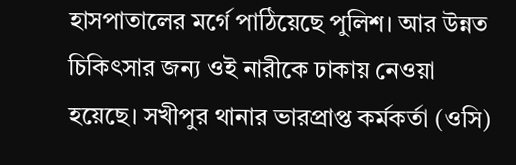হাসপাতালের মর্গে পাঠিয়েছে পুলিশ। আর উন্নত চিকিৎসার জন্য ওই নারীকে ঢাকায় নেওয়া হয়েছে। সখীপুর থানার ভারপ্রাপ্ত কর্মকর্তা (ওসি)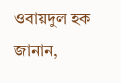ওবায়দুল হক জানান,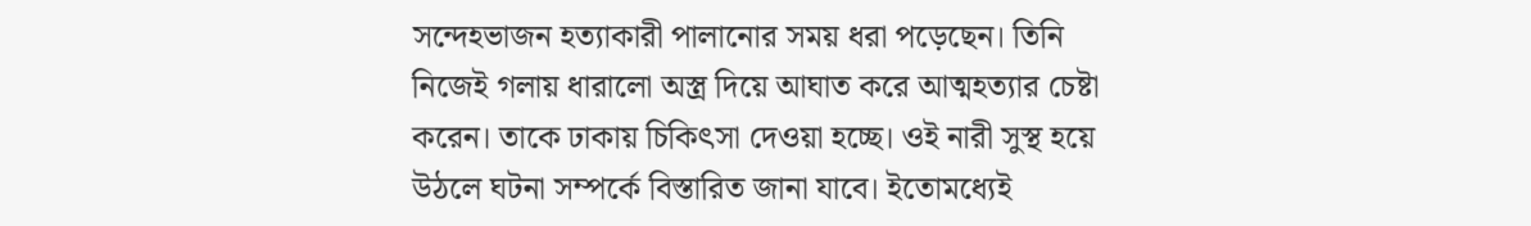সন্দেহভাজন হত্যাকারী পালানোর সময় ধরা পড়েছেন। তিনি নিজেই গলায় ধারালো অস্ত্র দিয়ে আঘাত করে আত্মহত্যার চেষ্টা করেন। তাকে ঢাকায় চিকিৎসা দেওয়া হচ্ছে। ওই নারী সুস্থ হয়ে উঠলে ঘটনা সম্পর্কে বিস্তারিত জানা যাবে। ইতোমধ্যেই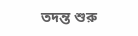তদন্ত শুরু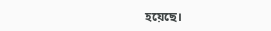হয়েছে।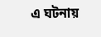এ ঘটনায়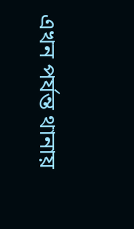এখন পর্যন্ত থানায়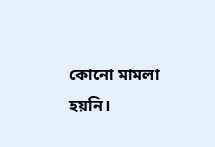কোনো মামলা হয়নি।